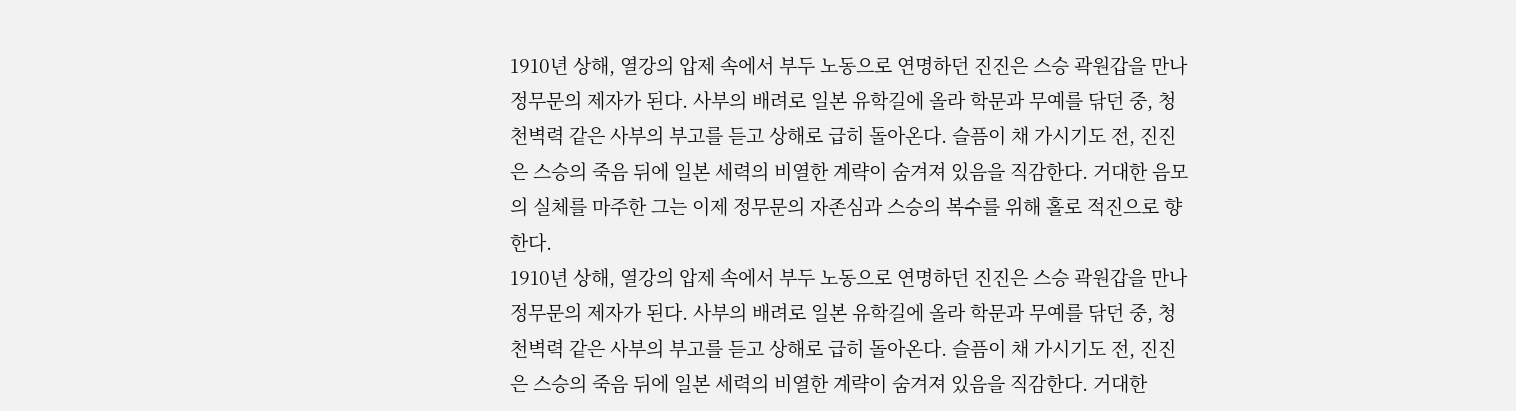1910년 상해, 열강의 압제 속에서 부두 노동으로 연명하던 진진은 스승 곽원갑을 만나 정무문의 제자가 된다. 사부의 배려로 일본 유학길에 올라 학문과 무예를 닦던 중, 청천벽력 같은 사부의 부고를 듣고 상해로 급히 돌아온다. 슬픔이 채 가시기도 전, 진진은 스승의 죽음 뒤에 일본 세력의 비열한 계략이 숨겨져 있음을 직감한다. 거대한 음모의 실체를 마주한 그는 이제 정무문의 자존심과 스승의 복수를 위해 홀로 적진으로 향한다.
1910년 상해, 열강의 압제 속에서 부두 노동으로 연명하던 진진은 스승 곽원갑을 만나 정무문의 제자가 된다. 사부의 배려로 일본 유학길에 올라 학문과 무예를 닦던 중, 청천벽력 같은 사부의 부고를 듣고 상해로 급히 돌아온다. 슬픔이 채 가시기도 전, 진진은 스승의 죽음 뒤에 일본 세력의 비열한 계략이 숨겨져 있음을 직감한다. 거대한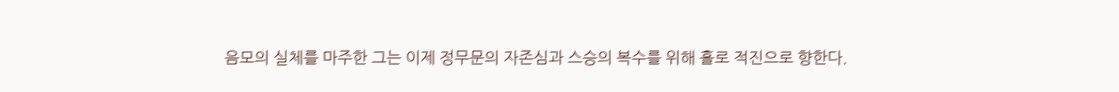음모의 실체를 마주한 그는 이제 정무문의 자존심과 스승의 복수를 위해 홀로 적진으로 향한다.